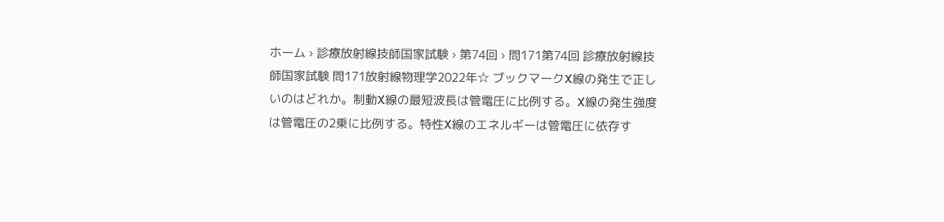ホーム › 診療放射線技師国家試験 › 第74回 › 問171第74回 診療放射線技師国家試験 問171放射線物理学2022年☆ ブックマークX線の発生で正しいのはどれか。制動X線の最短波長は管電圧に比例する。X線の発生強度は管電圧の2乗に比例する。特性X線のエネルギーは管電圧に依存す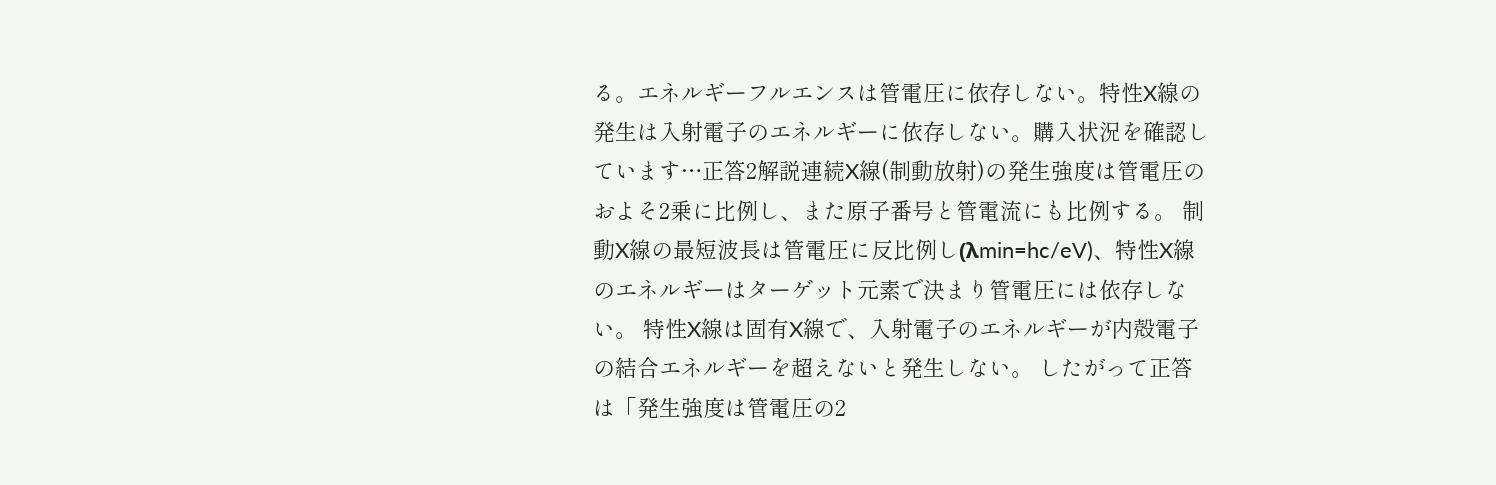る。エネルギーフルエンスは管電圧に依存しない。特性X線の発生は入射電子のエネルギーに依存しない。購入状況を確認しています…正答2解説連続X線(制動放射)の発生強度は管電圧のおよそ2乗に比例し、また原子番号と管電流にも比例する。 制動X線の最短波長は管電圧に反比例し(λmin=hc/eV)、特性X線のエネルギーはターゲット元素で決まり管電圧には依存しない。 特性X線は固有X線で、入射電子のエネルギーが内殻電子の結合エネルギーを超えないと発生しない。 したがって正答は「発生強度は管電圧の2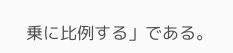乗に比例する」である。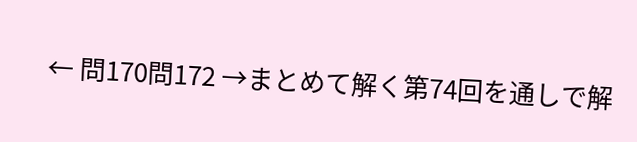← 問170問172 →まとめて解く第74回を通しで解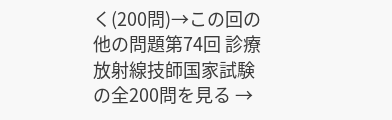く(200問)→この回の他の問題第74回 診療放射線技師国家試験 の全200問を見る →